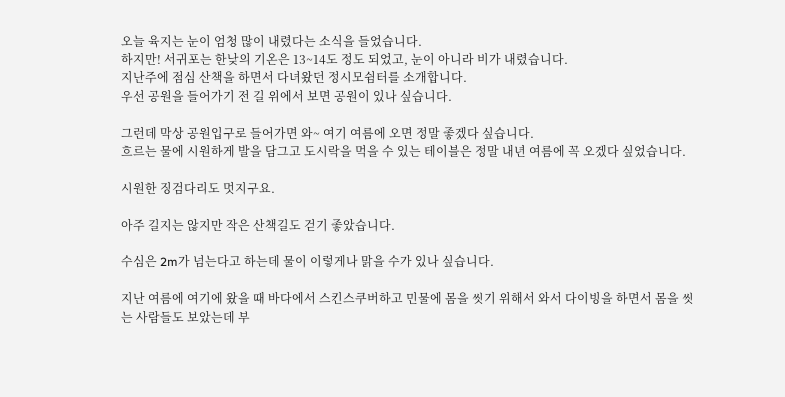오늘 육지는 눈이 엄청 많이 내렸다는 소식을 들었습니다.
하지만! 서귀포는 한낮의 기온은 13~14도 정도 되었고, 눈이 아니라 비가 내렸습니다.
지난주에 점심 산책을 하면서 다녀왔던 정시모쉼터를 소개합니다.
우선 공원을 들어가기 전 길 위에서 보면 공원이 있나 싶습니다.

그런데 막상 공원입구로 들어가면 와~ 여기 여름에 오면 정말 좋겠다 싶습니다.
흐르는 물에 시원하게 발을 담그고 도시락을 먹을 수 있는 테이블은 정말 내년 여름에 꼭 오겠다 싶었습니다.

시원한 징검다리도 멋지구요.

아주 길지는 않지만 작은 산책길도 걷기 좋았습니다.

수심은 2m가 넘는다고 하는데 물이 이렇게나 맑을 수가 있나 싶습니다.

지난 여름에 여기에 왔을 때 바다에서 스킨스쿠버하고 민물에 몸을 씻기 위해서 와서 다이빙을 하면서 몸을 씻는 사람들도 보았는데 부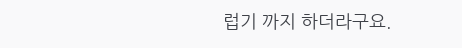럽기 까지 하더라구요.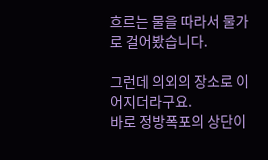흐르는 물을 따라서 물가로 걸어봤습니다.

그런데 의외의 장소로 이어지더라구요.
바로 정방폭포의 상단이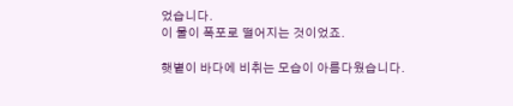었습니다.
이 물이 폭포로 떨어지는 것이었죠.

햇볕이 바다에 비취는 모습이 아름다웠습니다.